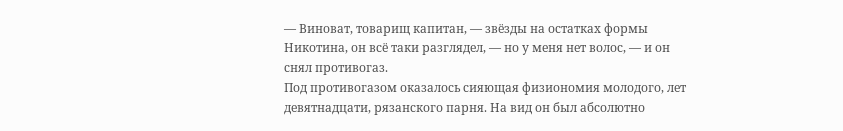— Виноват, товарищ капитан, — звёзды на остатках формы Никотина, он всё таки разглядел, — но у меня нет волос, — и он снял противогаз.
Под противогазом оказалось сияющая физиономия молодого, лет девятнадцати, рязанского парня. На вид он был абсолютно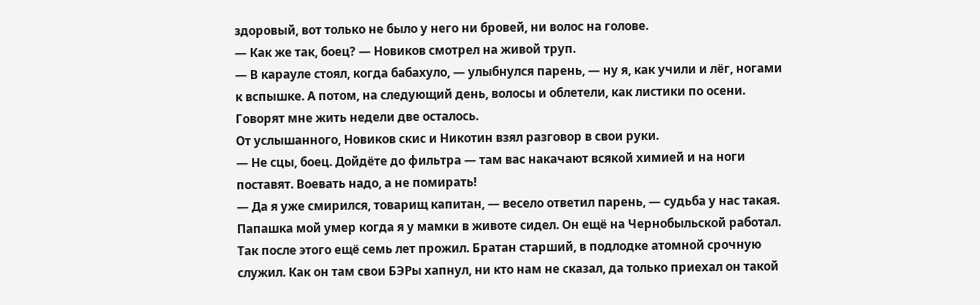здоровый, вот только не было у него ни бровей, ни волос на голове.
— Как же так, боец? — Новиков смотрел на живой труп.
— В карауле стоял, когда бабахуло, — улыбнулся парень, — ну я, как учили и лёг, ногами к вспышке. А потом, на следующий день, волосы и облетели, как листики по осени. Говорят мне жить недели две осталось.
От услышанного, Новиков скис и Никотин взял разговор в свои руки.
— Не сцы, боец. Дойдёте до фильтра — там вас накачают всякой химией и на ноги поставят. Воевать надо, а не помирать!
— Да я уже смирился, товарищ капитан, — весело ответил парень, — судьба у нас такая. Папашка мой умер когда я у мамки в животе сидел. Он ещё на Чернобыльской работал. Так после этого ещё семь лет прожил. Братан старший, в подлодке атомной срочную служил. Как он там свои БЭРы хапнул, ни кто нам не сказал, да только приехал он такой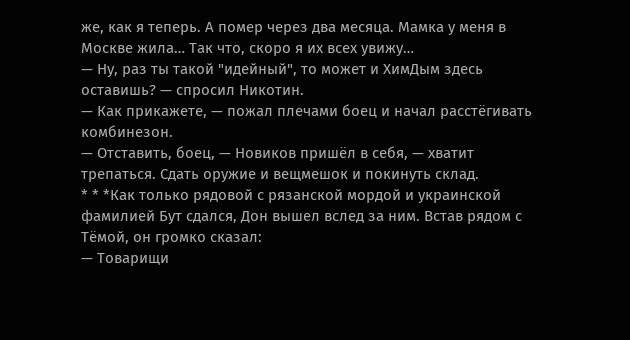же, как я теперь. А помер через два месяца. Мамка у меня в Москве жила… Так что, скоро я их всех увижу…
— Ну, раз ты такой "идейный", то может и ХимДым здесь оставишь? — спросил Никотин.
— Как прикажете, — пожал плечами боец и начал расстёгивать комбинезон.
— Отставить, боец, — Новиков пришёл в себя, — хватит трепаться. Сдать оружие и вещмешок и покинуть склад.
* * *Как только рядовой с рязанской мордой и украинской фамилией Бут сдался, Дон вышел вслед за ним. Встав рядом с Тёмой, он громко сказал:
— Товарищи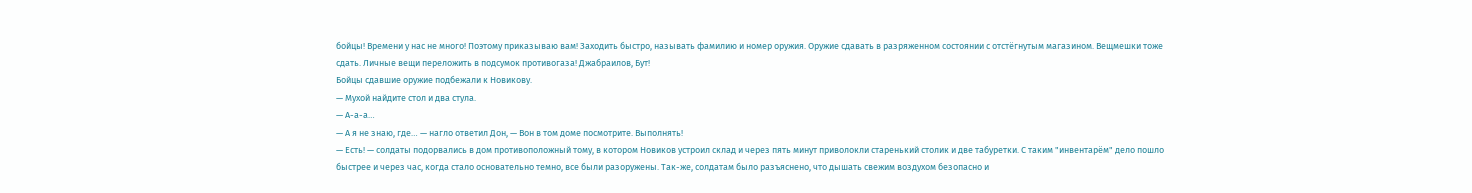бойцы! Времени у нас не много! Поэтому приказываю вам! Заходить быстро, называть фамилию и номер оружия. Оружие сдавать в разряженном состоянии с отстёгнутым магазином. Вещмешки тоже сдать. Личные вещи переложить в подсумок противогаза! Джабраилов, Бут!
Бойцы сдавшие оружие подбежали к Новикову.
— Мухой найдите стол и два стула.
— А-а-а…
— А я не знаю, где… — нагло ответил Дон, — Вон в том доме посмотрите. Выполнять!
— Есть! — солдаты подорвались в дом противоположный тому, в котором Новиков устроил склад и через пять минут приволокли старенький столик и две табуретки. С таким "инвентарём" дело пошло быстрее и через час, когда стало основательно темно, все были разоружены. Так-же, солдатам было разъяснено, что дышать свежим воздухом безопасно и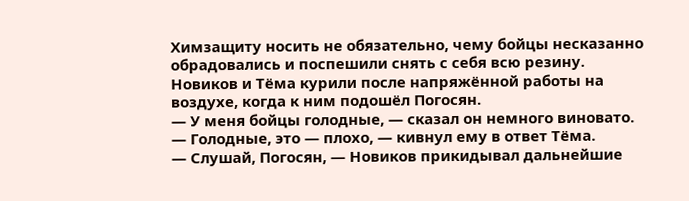Химзащиту носить не обязательно, чему бойцы несказанно обрадовались и поспешили снять с себя всю резину.
Новиков и Тёма курили после напряжённой работы на воздухе, когда к ним подошёл Погосян.
— У меня бойцы голодные, — сказал он немного виновато.
— Голодные, это — плохо, — кивнул ему в ответ Тёма.
— Слушай, Погосян, — Новиков прикидывал дальнейшие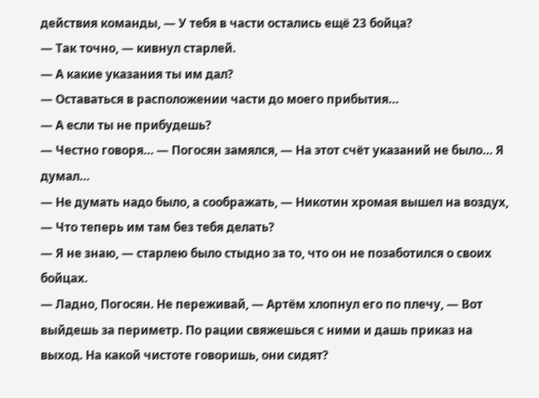действия команды, — У тебя в части остались ещё 23 бойца?
— Так точно, — кивнул старлей.
— А какие указания ты им дал?
— Оставаться в расположении части до моего прибытия…
— А если ты не прибудешь?
— Честно говоря… — Погосян замялся, — На этот счёт указаний не было… Я думал…
— Не думать надо было, а соображать, — Никотин хромая вышел на воздух, — Что теперь им там без тебя делать?
— Я не знаю, — старлею было стыдно за то, что он не позаботился о своих бойцах.
— Ладно, Погосян. Не переживай, — Артём хлопнул его по плечу, — Вот выйдешь за периметр. По рации свяжешься с ними и дашь приказ на выход. На какой чистоте говоришь, они сидят?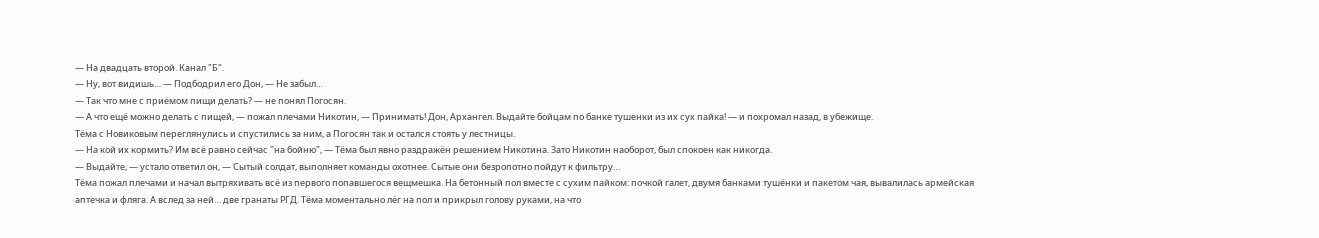— На двадцать второй. Канал "Б".
— Ну, вот видишь… — Подбодрил его Дон, — Не забыл…
— Так что мне с приёмом пищи делать? — не понял Погосян.
— А что ещё можно делать с пищей, — пожал плечами Никотин, — Принимать! Дон, Архангел. Выдайте бойцам по банке тушенки из их сух пайка! — и похромал назад, в убежище.
Тёма с Новиковым переглянулись и спустились за ним, а Погосян так и остался стоять у лестницы.
— На кой их кормить? Им всё равно сейчас "на бойню", — Тёма был явно раздражён решением Никотина. Зато Никотин наоборот, был спокоен как никогда.
— Выдайте, — устало ответил он, — Сытый солдат, выполняет команды охотнее. Сытые они безропотно пойдут к фильтру…
Тёма пожал плечами и начал вытряхивать всё из первого попавшегося вещмешка. На бетонный пол вместе с сухим пайком: почкой галет, двумя банками тушёнки и пакетом чая, вывалилась армейская аптечка и фляга. А вслед за ней… две гранаты РГД. Тёма моментально лёг на пол и прикрыл голову руками, на что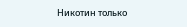Никотин только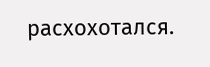расхохотался.